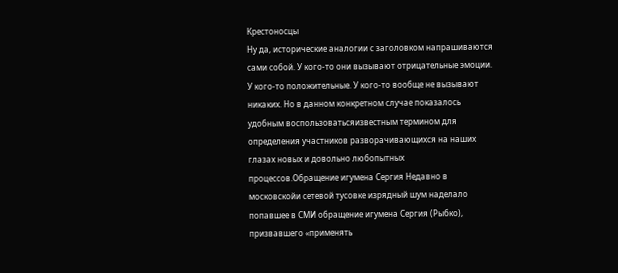Крестоносцы
Ну да, исторические аналогии с заголовком напрашиваются сами собой. У кого-то они вызывают отрицательные эмоции. У кого-то положительные. У кого-то вообще не вызывают никаких. Но в данном конкретном случае показалось удобным воспользоватьсяизвестным термином для определения участников разворачивающихся на наших глазах новых и довольно любопытных процессов.Обращение игумена Сергия Недавно в московскойи сетевой тусовке изрядный шум наделало попавшее в СМИ обращение игумена Сергия (Рыбко), призвавшего «применять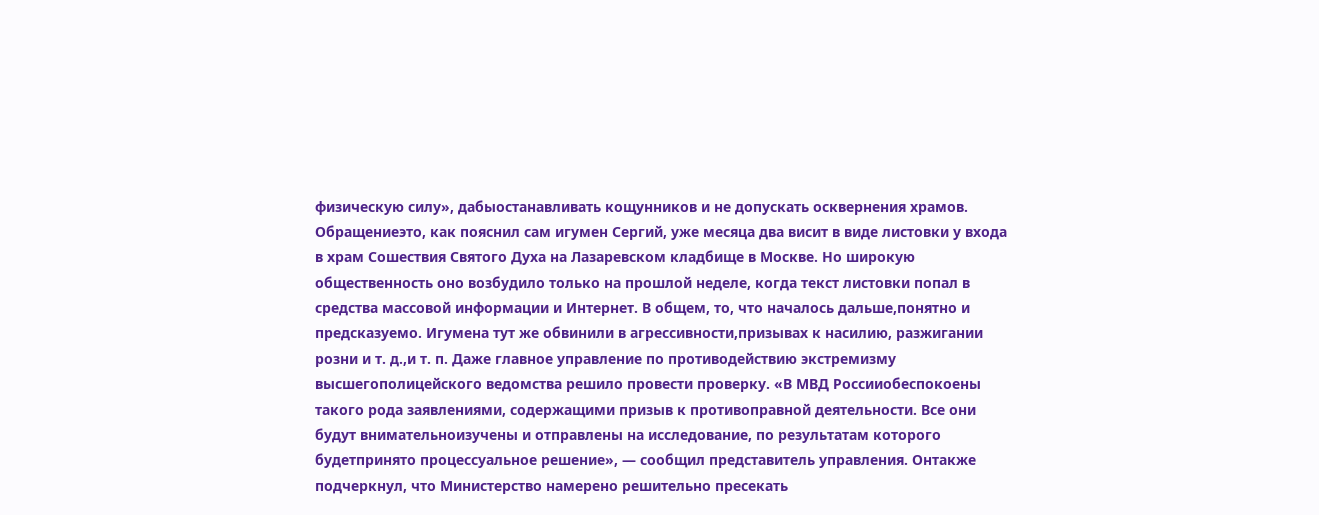физическую силу», дабыостанавливать кощунников и не допускать осквернения храмов. Обращениеэто, как пояснил сам игумен Сергий, уже месяца два висит в виде листовки у входа в храм Сошествия Святого Духа на Лазаревском кладбище в Москве. Но широкую общественность оно возбудило только на прошлой неделе, когда текст листовки попал в средства массовой информации и Интернет. В общем, то, что началось дальше,понятно и предсказуемо. Игумена тут же обвинили в агрессивности,призывах к насилию, разжигании розни и т. д.,и т. п. Даже главное управление по противодействию экстремизму высшегополицейского ведомства решило провести проверку. «В МВД Россииобеспокоены такого рода заявлениями, содержащими призыв к противоправной деятельности. Все они будут внимательноизучены и отправлены на исследование, по результатам которого будетпринято процессуальное решение», — сообщил представитель управления. Онтакже подчеркнул, что Министерство намерено решительно пресекать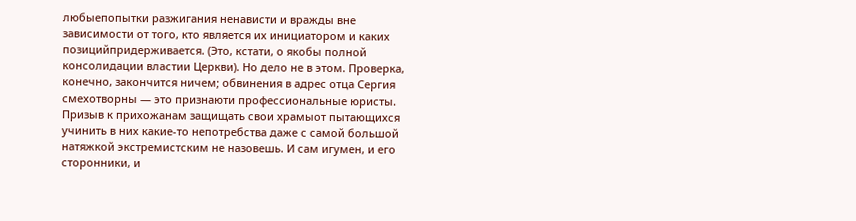любыепопытки разжигания ненависти и вражды вне зависимости от того, кто является их инициатором и каких позицийпридерживается. (Это, кстати, о якобы полной консолидации властии Церкви). Но дело не в этом. Проверка, конечно, закончится ничем; обвинения в адрес отца Сергия смехотворны — это признаюти профессиональные юристы. Призыв к прихожанам защищать свои храмыот пытающихся учинить в них какие-то непотребства даже с самой большой натяжкой экстремистским не назовешь. И сам игумен, и его сторонники, и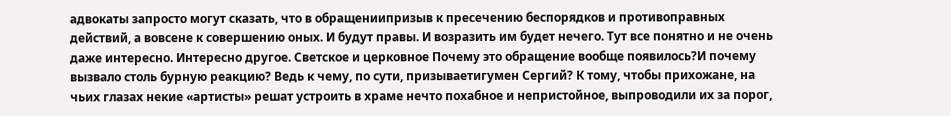адвокаты запросто могут сказать, что в обращениипризыв к пресечению беспорядков и противоправных действий, а вовсене к совершению оных. И будут правы. И возразить им будет нечего. Тут все понятно и не очень даже интересно. Интересно другое. Светское и церковное Почему это обращение вообще появилось?И почему вызвало столь бурную реакцию? Ведь к чему, по сути, призываетигумен Сергий? К тому, чтобы прихожане, на чьих глазах некие «артисты» решат устроить в храме нечто похабное и непристойное, выпроводили их за порог,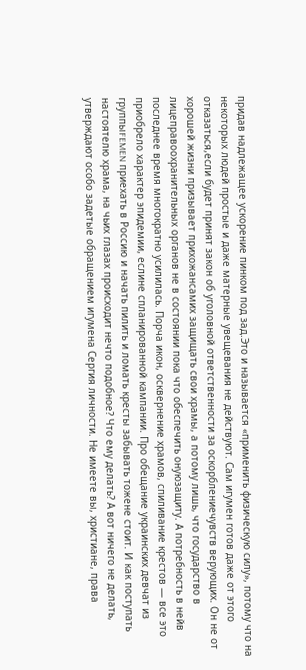придав надлежащее ускорение пинком под зад.Это и называется «применить физическую силу», потому что на некоторых людей простые и даже матерные увещевания не действуют. Сам игумен готов даже от этого отказаться,если будет принят закон об уголовной ответственности за оскорблениечувств верующих. Он не от хорошей жизни призывает прихожансамих защищать свои храмы, а потому лишь, что государство в лицеправоохранительных органов не в состоянии пока что обеспечить онуюзащиту. А потребность в нейв последнее время многократно усилилась. Порча икон, осквернение храмов, спиливание крестов — все это приобрело характер эпидемии, еслине спланированной кампании. Про обещание украинских девчат из группыFEMEN приехать в Россию и начать пилить и ломать кресты забывать тожене стоит. И как поступать настоятелю храма, на чьих глазах происходит нечто подобное? Что ему делать? А вот ничего не делать, утверждают особо задетые обращением игумена Сергия личности. Не имеете вы, христиане, права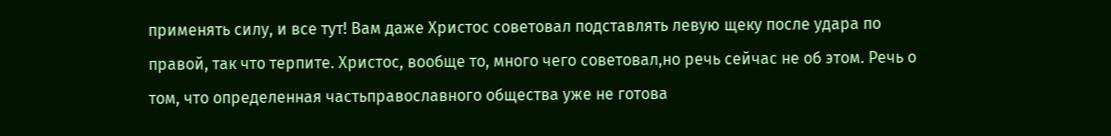применять силу, и все тут! Вам даже Христос советовал подставлять левую щеку после удара по правой, так что терпите. Христос, вообще то, много чего советовал,но речь сейчас не об этом. Речь о том, что определенная частьправославного общества уже не готова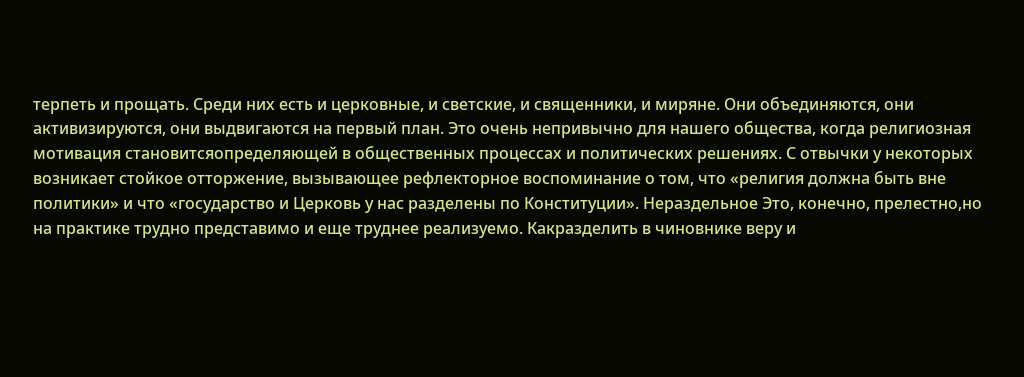терпеть и прощать. Среди них есть и церковные, и светские, и священники, и миряне. Они объединяются, они активизируются, они выдвигаются на первый план. Это очень непривычно для нашего общества, когда религиозная мотивация становитсяопределяющей в общественных процессах и политических решениях. С отвычки у некоторых возникает стойкое отторжение, вызывающее рефлекторное воспоминание о том, что «религия должна быть вне политики» и что «государство и Церковь у нас разделены по Конституции». Нераздельное Это, конечно, прелестно,но на практике трудно представимо и еще труднее реализуемо. Какразделить в чиновнике веру и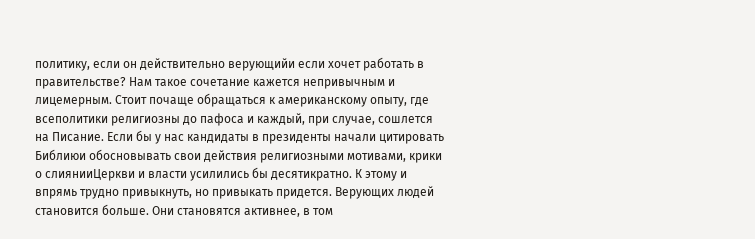политику, если он действительно верующийи если хочет работать в правительстве? Нам такое сочетание кажется непривычным и лицемерным. Стоит почаще обращаться к американскому опыту, где всеполитики религиозны до пафоса и каждый, при случае, сошлется на Писание. Если бы у нас кандидаты в президенты начали цитировать Библиюи обосновывать свои действия религиозными мотивами, крики о слиянииЦеркви и власти усилились бы десятикратно. К этому и впрямь трудно привыкнуть, но привыкать придется. Верующих людей становится больше. Они становятся активнее, в том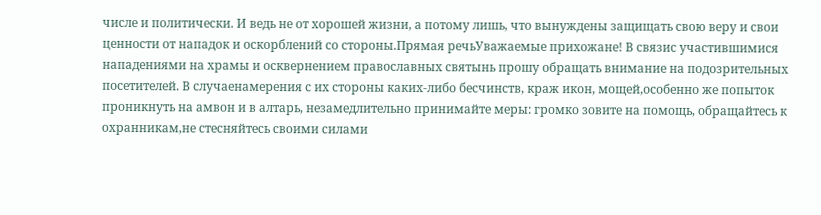числе и политически. И ведь не от хорошей жизни, а потому лишь, что вынуждены защищать свою веру и свои ценности от нападок и оскорблений со стороны.Прямая речьУважаемые прихожане! В связис участившимися нападениями на храмы и осквернением православных святынь прошу обращать внимание на подозрительных посетителей. В случаенамерения с их стороны каких-либо бесчинств, краж икон, мощей,особенно же попыток проникнуть на амвон и в алтарь, незамедлительно принимайте меры: громко зовите на помощь, обращайтесь к охранникам,не стесняйтесь своими силами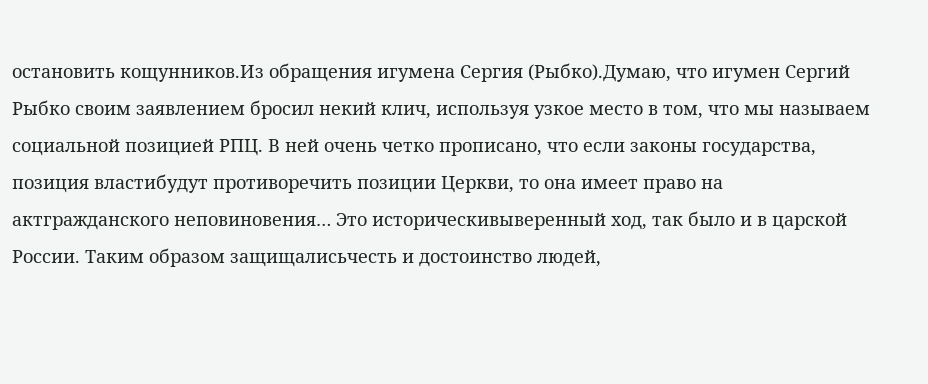остановить кощунников.Из обращения игумена Сергия (Рыбко).Думаю, что игумен Сергий Рыбко своим заявлением бросил некий клич, используя узкое место в том, что мы называем социальной позицией РПЦ. В ней очень четко прописано, что если законы государства, позиция властибудут противоречить позиции Церкви, то она имеет право на актгражданского неповиновения… Это историческивыверенный ход, так было и в царской России. Таким образом защищалисьчесть и достоинство людей,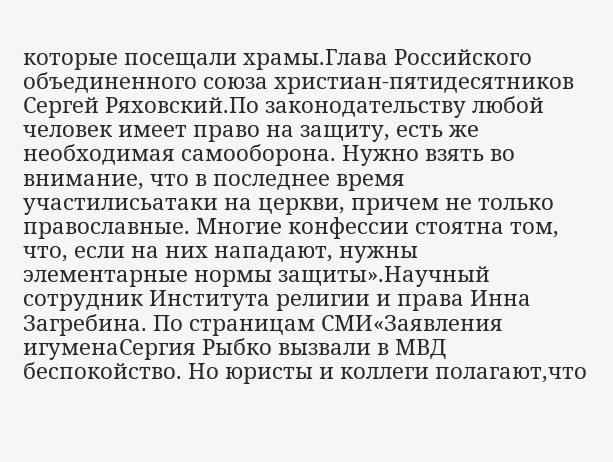которые посещали храмы.Глава Российского объединенного союза христиан-пятидесятников Сергей Ряховский.По законодательству любой человек имеет право на защиту, есть же необходимая самооборона. Нужно взять во внимание, что в последнее время участилисьатаки на церкви, причем не только православные. Многие конфессии стоятна том, что, если на них нападают, нужны элементарные нормы защиты».Научный сотрудник Института религии и права Инна Загребина. По страницам СМИ«Заявления игуменаСергия Рыбко вызвали в МВД беспокойство. Но юристы и коллеги полагают,что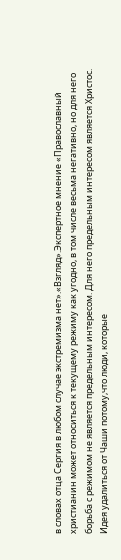в словах отца Сергия в любом случае экстремизма нет».«Взгляд».Экспертное мнение «Православный христианин может относиться к текущему режиму как угодно, в том числе весьма негативно, но для него борьба с режимом не является предельным интересом. Для него предельным интересом является Христос. Идея удалиться от Чаши потому,что люди, которые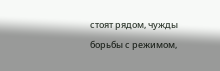стоят рядом, чужды борьбы с режимом,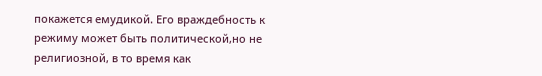покажется емудикой. Его враждебность к режиму может быть политической,но не религиозной, в то время как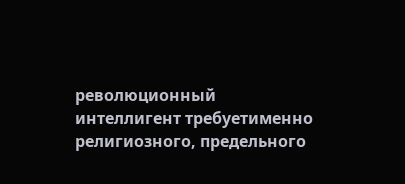революционный интеллигент требуетименно религиозного, предельного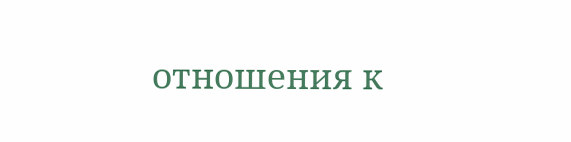отношения к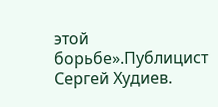этой борьбе».Публицист Сергей Худиев.